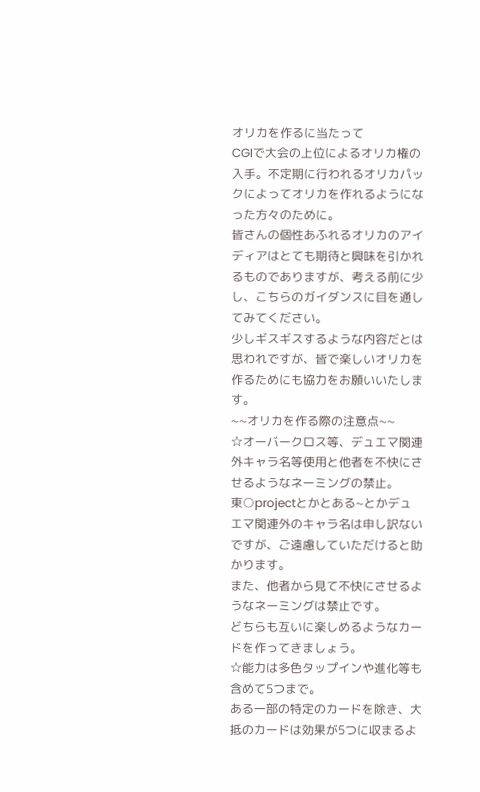オリカを作るに当たって
CGIで大会の上位によるオリカ権の入手。不定期に行われるオリカパックによってオリカを作れるようになった方々のために。
皆さんの個性あふれるオリカのアイディアはとても期待と興味を引かれるものでありますが、考える前に少し、こちらのガイダンスに目を通してみてください。
少しギスギスするような内容だとは思われですが、皆で楽しいオリカを作るためにも協力をお願いいたします。
~~オリカを作る際の注意点~~
☆オーバークロス等、デュエマ関連外キャラ名等使用と他者を不快にさせるようなネーミングの禁止。
東○projectとかとある~とかデュエマ関連外のキャラ名は申し訳ないですが、ご遠慮していただけると助かります。
また、他者から見て不快にさせるようなネーミングは禁止です。
どちらも互いに楽しめるようなカードを作ってきましょう。
☆能力は多色タップインや進化等も含めて5つまで。
ある一部の特定のカードを除き、大抵のカードは効果が5つに収まるよ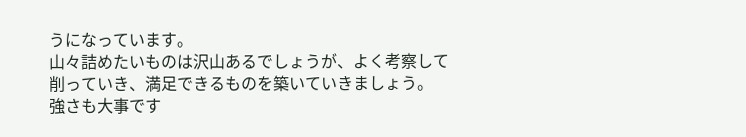うになっています。
山々詰めたいものは沢山あるでしょうが、よく考察して削っていき、満足できるものを築いていきましょう。
強さも大事です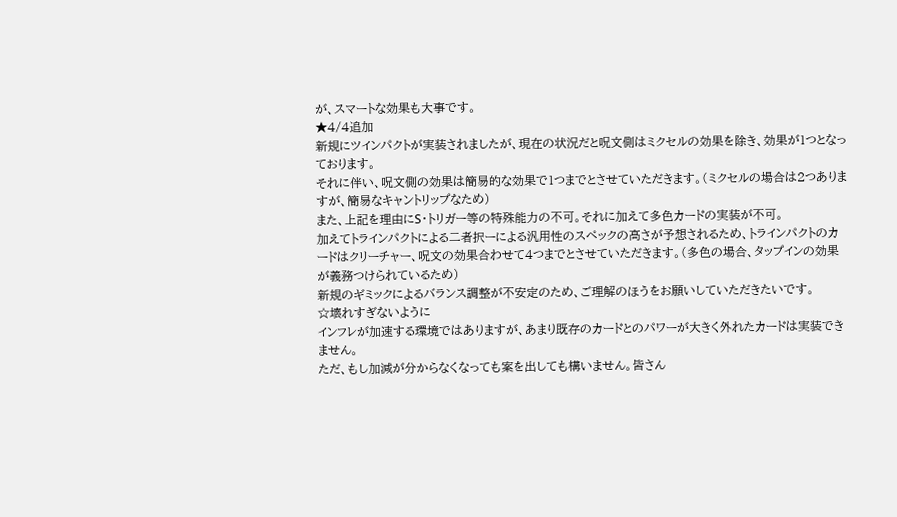が、スマートな効果も大事です。
★4/4追加
新規にツインパクトが実装されましたが、現在の状況だと呪文側はミクセルの効果を除き、効果が1つとなっております。
それに伴い、呪文側の効果は簡易的な効果で1つまでとさせていただきます。(ミクセルの場合は2つありますが、簡易なキャントリップなため)
また、上記を理由にS・トリガー等の特殊能力の不可。それに加えて多色カードの実装が不可。
加えてトラインパクトによる二者択ーによる汎用性のスペックの高さが予想されるため、トラインパクトのカードはクリーチャー、呪文の効果合わせて4つまでとさせていただきます。(多色の場合、タップインの効果が義務つけられているため)
新規のギミックによるバランス調整が不安定のため、ご理解のほうをお願いしていただきたいです。
☆壊れすぎないように
インフレが加速する環境ではありますが、あまり既存のカードとのパワーが大きく外れたカードは実装できません。
ただ、もし加減が分からなくなっても案を出しても構いません。皆さん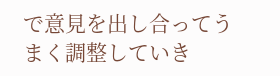で意見を出し合ってうまく調整していき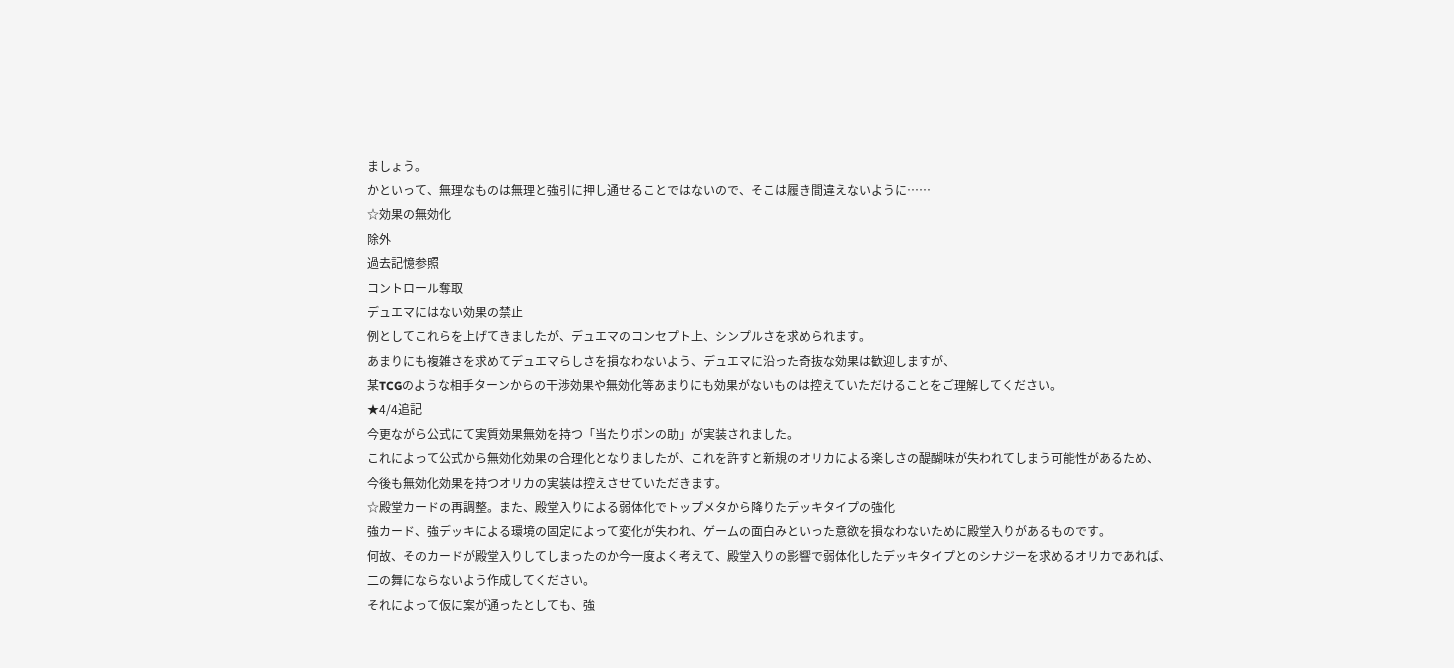ましょう。
かといって、無理なものは無理と強引に押し通せることではないので、そこは履き間違えないように……
☆効果の無効化
除外
過去記憶参照
コントロール奪取
デュエマにはない効果の禁止
例としてこれらを上げてきましたが、デュエマのコンセプト上、シンプルさを求められます。
あまりにも複雑さを求めてデュエマらしさを損なわないよう、デュエマに沿った奇抜な効果は歓迎しますが、
某TCGのような相手ターンからの干渉効果や無効化等あまりにも効果がないものは控えていただけることをご理解してください。
★4/4追記
今更ながら公式にて実質効果無効を持つ「当たりポンの助」が実装されました。
これによって公式から無効化効果の合理化となりましたが、これを許すと新規のオリカによる楽しさの醍醐味が失われてしまう可能性があるため、
今後も無効化効果を持つオリカの実装は控えさせていただきます。
☆殿堂カードの再調整。また、殿堂入りによる弱体化でトップメタから降りたデッキタイプの強化
強カード、強デッキによる環境の固定によって変化が失われ、ゲームの面白みといった意欲を損なわないために殿堂入りがあるものです。
何故、そのカードが殿堂入りしてしまったのか今一度よく考えて、殿堂入りの影響で弱体化したデッキタイプとのシナジーを求めるオリカであれば、
二の舞にならないよう作成してください。
それによって仮に案が通ったとしても、強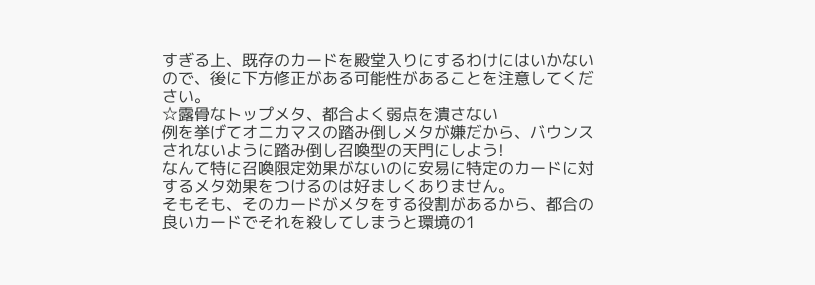すぎる上、既存のカードを殿堂入りにするわけにはいかないので、後に下方修正がある可能性があることを注意してください。
☆露骨なトップメタ、都合よく弱点を潰さない
例を挙げてオニカマスの踏み倒しメタが嫌だから、バウンスされないように踏み倒し召喚型の天門にしよう!
なんて特に召喚限定効果がないのに安易に特定のカードに対するメタ効果をつけるのは好ましくありません。
そもそも、そのカードがメタをする役割があるから、都合の良いカードでそれを殺してしまうと環境の1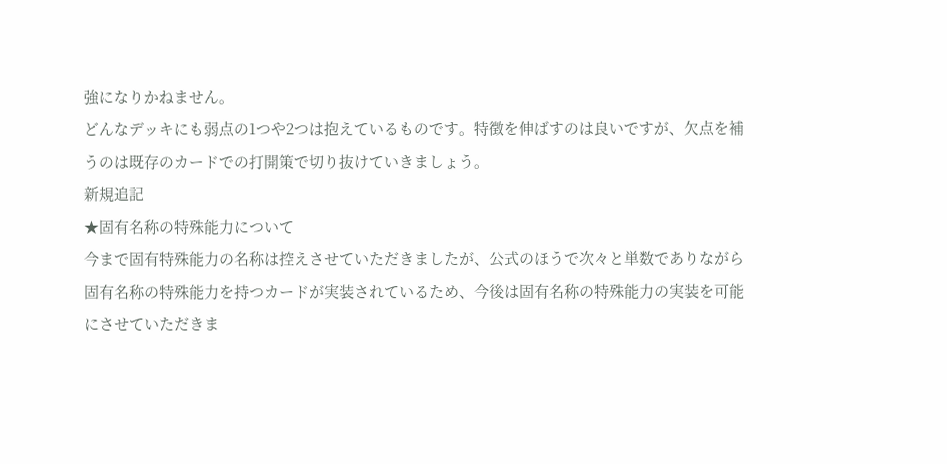強になりかねません。
どんなデッキにも弱点の1つや2つは抱えているものです。特徴を伸ばすのは良いですが、欠点を補うのは既存のカードでの打開策で切り抜けていきましょう。
新規追記
★固有名称の特殊能力について
今まで固有特殊能力の名称は控えさせていただきましたが、公式のほうで次々と単数でありながら固有名称の特殊能力を持つカードが実装されているため、今後は固有名称の特殊能力の実装を可能にさせていただきま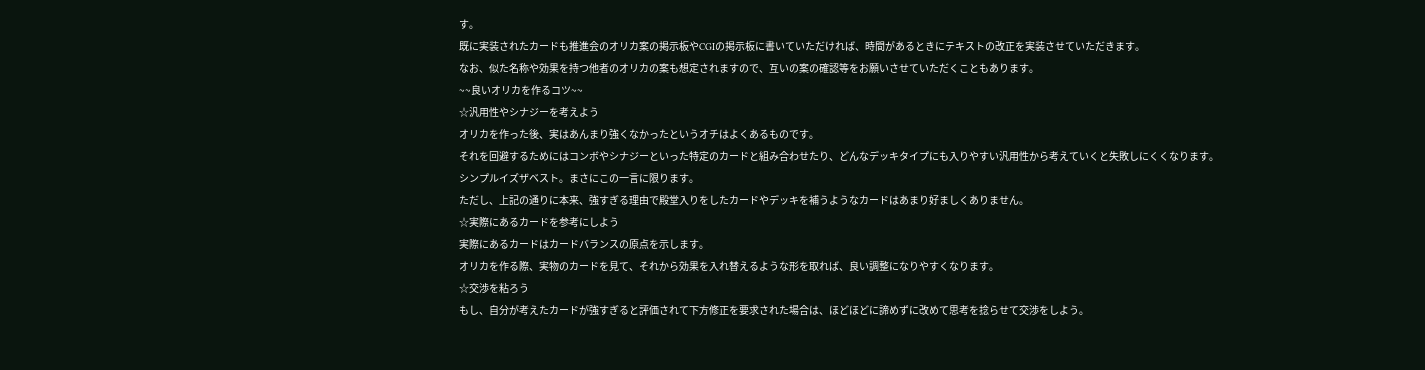す。
既に実装されたカードも推進会のオリカ案の掲示板やCGIの掲示板に書いていただければ、時間があるときにテキストの改正を実装させていただきます。
なお、似た名称や効果を持つ他者のオリカの案も想定されますので、互いの案の確認等をお願いさせていただくこともあります。
~~良いオリカを作るコツ~~
☆汎用性やシナジーを考えよう
オリカを作った後、実はあんまり強くなかったというオチはよくあるものです。
それを回避するためにはコンボやシナジーといった特定のカードと組み合わせたり、どんなデッキタイプにも入りやすい汎用性から考えていくと失敗しにくくなります。
シンプルイズザベスト。まさにこの一言に限ります。
ただし、上記の通りに本来、強すぎる理由で殿堂入りをしたカードやデッキを補うようなカードはあまり好ましくありません。
☆実際にあるカードを参考にしよう
実際にあるカードはカードバランスの原点を示します。
オリカを作る際、実物のカードを見て、それから効果を入れ替えるような形を取れば、良い調整になりやすくなります。
☆交渉を粘ろう
もし、自分が考えたカードが強すぎると評価されて下方修正を要求された場合は、ほどほどに諦めずに改めて思考を捻らせて交渉をしよう。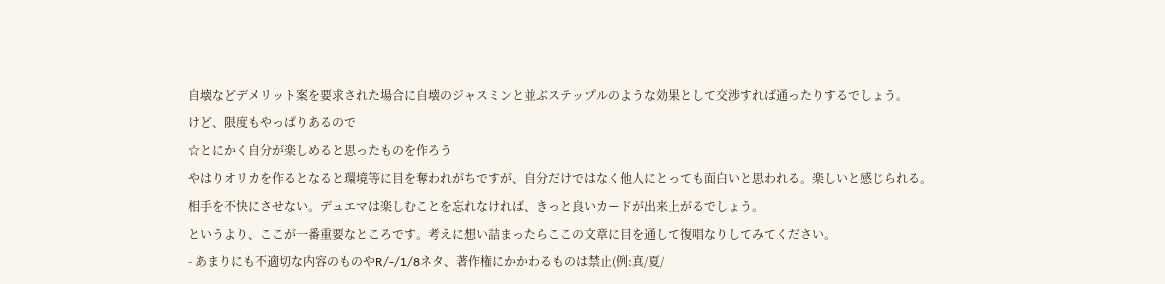自壊などデメリット案を要求された場合に自壊のジャスミンと並ぶステップルのような効果として交渉すれば通ったりするでしょう。
けど、限度もやっぱりあるので
☆とにかく自分が楽しめると思ったものを作ろう
やはりオリカを作るとなると環境等に目を奪われがちですが、自分だけではなく他人にとっても面白いと思われる。楽しいと感じられる。
相手を不快にさせない。デュエマは楽しむことを忘れなければ、きっと良いカードが出来上がるでしょう。
というより、ここが一番重要なところです。考えに想い詰まったらここの文章に目を通して復唱なりしてみてください。
- あまりにも不適切な内容のものやR/-/1/8ネタ、著作権にかかわるものは禁止(例:真/夏/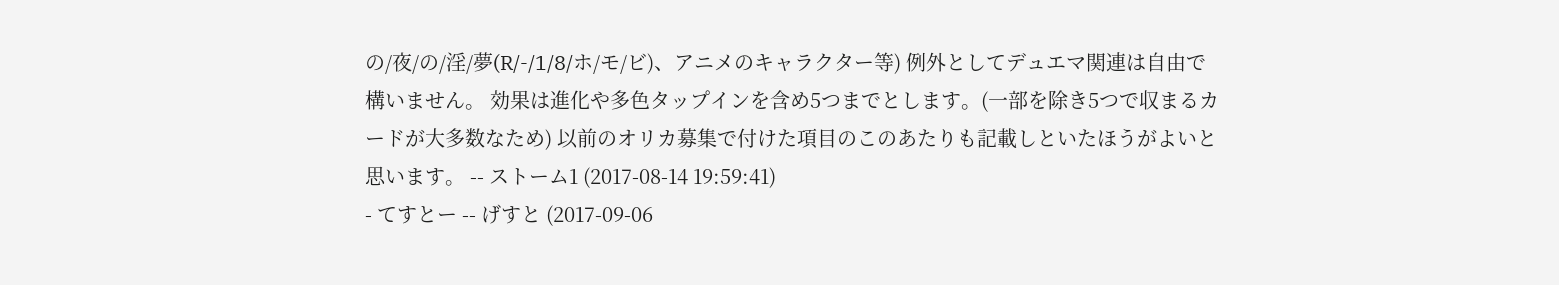の/夜/の/淫/夢(R/-/1/8/ホ/モ/ビ)、アニメのキャラクター等) 例外としてデュエマ関連は自由で構いません。 効果は進化や多色タップインを含め5つまでとします。(一部を除き5つで収まるカードが大多数なため) 以前のオリカ募集で付けた項目のこのあたりも記載しといたほうがよいと思います。 -- ストーム1 (2017-08-14 19:59:41)
- てすとー -- げすと (2017-09-06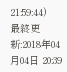21:59:44)
最終更新:2018年04月04日 20:39